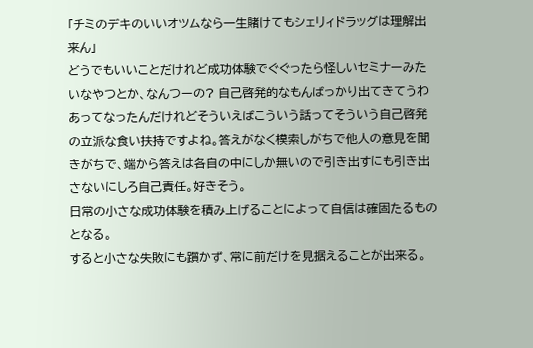「チミのデキのいいオツムなら一生賭けてもシェリィドラッグは理解出来ん」
どうでもいいことだけれど成功体験でぐぐったら怪しいセミナーみたいなやつとか、なんつーの? 自己啓発的なもんばっかり出てきてうわあってなったんだけれどそういえばこういう話ってそういう自己啓発の立派な食い扶持ですよね。答えがなく模索しがちで他人の意見を聞きがちで、端から答えは各自の中にしか無いので引き出すにも引き出さないにしろ自己責任。好きそう。
日常の小さな成功体験を積み上げることによって自信は確固たるものとなる。
すると小さな失敗にも躓かず、常に前だけを見据えることが出来る。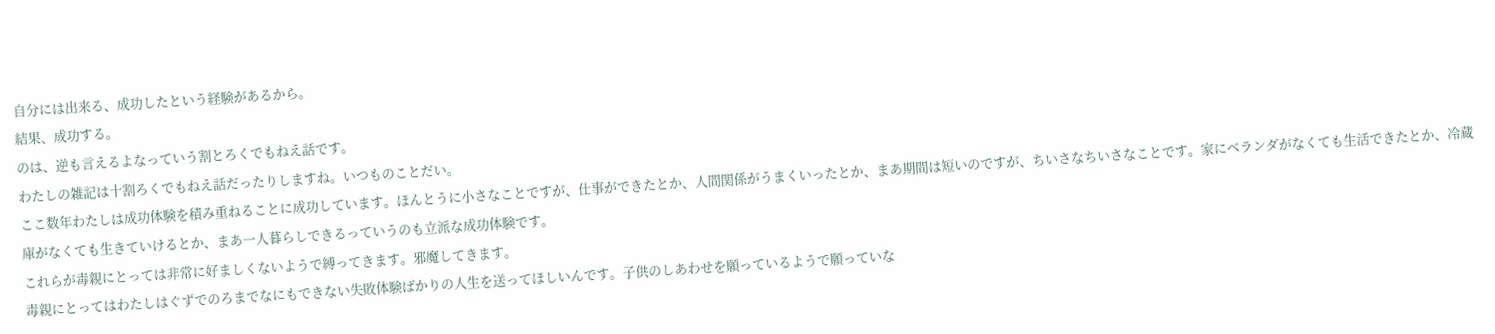自分には出来る、成功したという経験があるから。
結果、成功する。
のは、逆も言えるよなっていう割とろくでもねえ話です。
わたしの雑記は十割ろくでもねえ話だったりしますね。いつものことだい。
ここ数年わたしは成功体験を積み重ねることに成功しています。ほんとうに小さなことですが、仕事ができたとか、人間関係がうまくいったとか、まあ期間は短いのですが、ちいさなちいさなことです。家にベランダがなくても生活できたとか、冷蔵庫がなくても生きていけるとか、まあ一人暮らしできるっていうのも立派な成功体験です。
これらが毒親にとっては非常に好ましくないようで縛ってきます。邪魔してきます。
毒親にとってはわたしはぐずでのろまでなにもできない失敗体験ばかりの人生を送ってほしいんです。子供のしあわせを願っているようで願っていな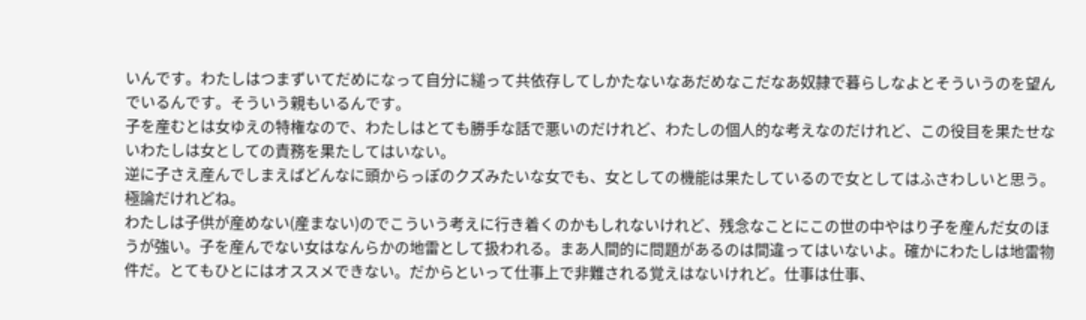いんです。わたしはつまずいてだめになって自分に縋って共依存してしかたないなあだめなこだなあ奴隷で暮らしなよとそういうのを望んでいるんです。そういう親もいるんです。
子を産むとは女ゆえの特権なので、わたしはとても勝手な話で悪いのだけれど、わたしの個人的な考えなのだけれど、この役目を果たせないわたしは女としての責務を果たしてはいない。
逆に子さえ産んでしまえばどんなに頭からっぽのクズみたいな女でも、女としての機能は果たしているので女としてはふさわしいと思う。
極論だけれどね。
わたしは子供が産めない(産まない)のでこういう考えに行き着くのかもしれないけれど、残念なことにこの世の中やはり子を産んだ女のほうが強い。子を産んでない女はなんらかの地雷として扱われる。まあ人間的に問題があるのは間違ってはいないよ。確かにわたしは地雷物件だ。とてもひとにはオススメできない。だからといって仕事上で非難される覚えはないけれど。仕事は仕事、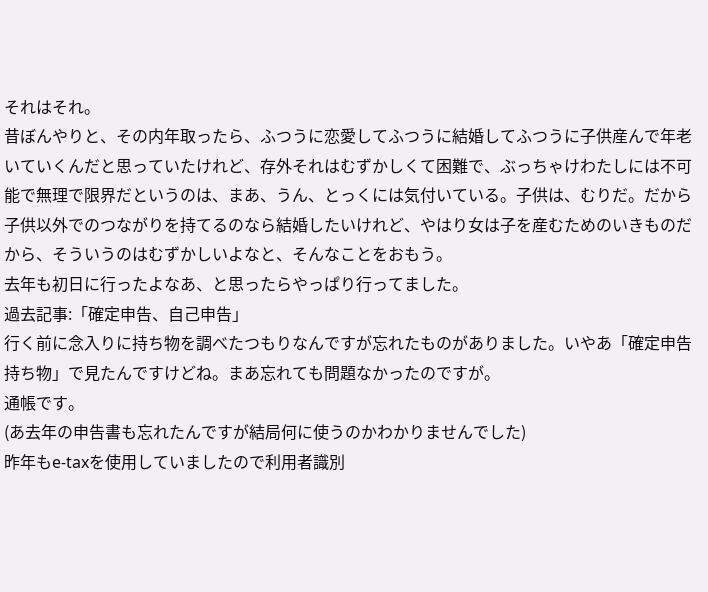それはそれ。
昔ぼんやりと、その内年取ったら、ふつうに恋愛してふつうに結婚してふつうに子供産んで年老いていくんだと思っていたけれど、存外それはむずかしくて困難で、ぶっちゃけわたしには不可能で無理で限界だというのは、まあ、うん、とっくには気付いている。子供は、むりだ。だから子供以外でのつながりを持てるのなら結婚したいけれど、やはり女は子を産むためのいきものだから、そういうのはむずかしいよなと、そんなことをおもう。
去年も初日に行ったよなあ、と思ったらやっぱり行ってました。
過去記事:「確定申告、自己申告」
行く前に念入りに持ち物を調べたつもりなんですが忘れたものがありました。いやあ「確定申告 持ち物」で見たんですけどね。まあ忘れても問題なかったのですが。
通帳です。
(あ去年の申告書も忘れたんですが結局何に使うのかわかりませんでした)
昨年もe-taxを使用していましたので利用者識別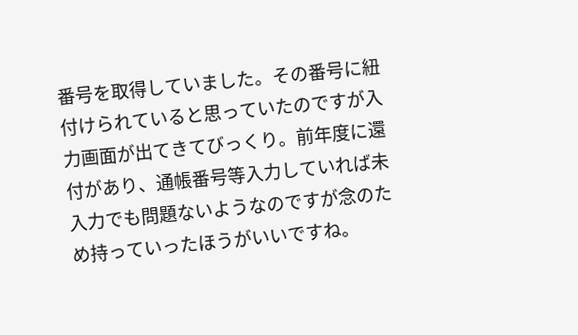番号を取得していました。その番号に紐付けられていると思っていたのですが入力画面が出てきてびっくり。前年度に還付があり、通帳番号等入力していれば未入力でも問題ないようなのですが念のため持っていったほうがいいですね。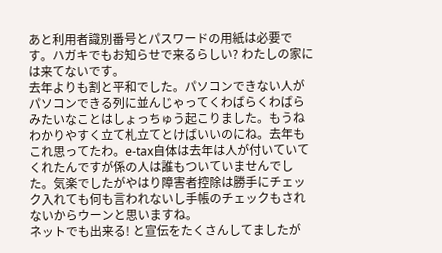あと利用者識別番号とパスワードの用紙は必要です。ハガキでもお知らせで来るらしい? わたしの家には来てないです。
去年よりも割と平和でした。パソコンできない人がパソコンできる列に並んじゃってくわばらくわばらみたいなことはしょっちゅう起こりました。もうねわかりやすく立て札立てとけばいいのにね。去年もこれ思ってたわ。e-tax自体は去年は人が付いていてくれたんですが係の人は誰もついていませんでした。気楽でしたがやはり障害者控除は勝手にチェック入れても何も言われないし手帳のチェックもされないからウーンと思いますね。
ネットでも出来る! と宣伝をたくさんしてましたが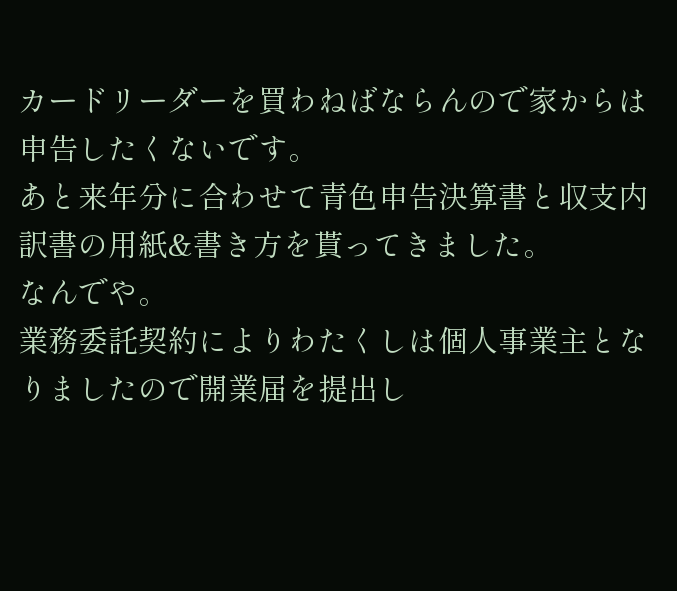カードリーダーを買わねばならんので家からは申告したくないです。
あと来年分に合わせて青色申告決算書と収支内訳書の用紙&書き方を貰ってきました。
なんでや。
業務委託契約によりわたくしは個人事業主となりましたので開業届を提出し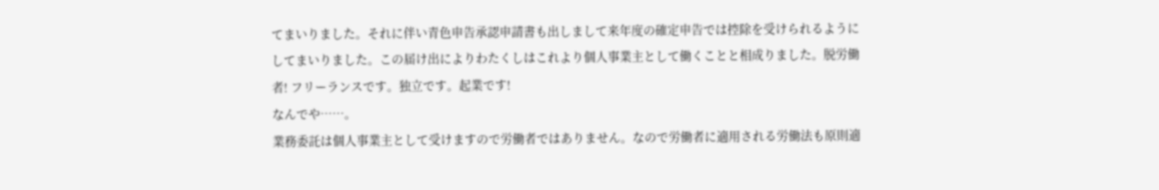てまいりました。それに伴い青色申告承認申請書も出しまして来年度の確定申告では控除を受けられるようにしてまいりました。この届け出によりわたくしはこれより個人事業主として働くことと相成りました。脱労働者! フリーランスです。独立です。起業です!
なんでや……。
業務委託は個人事業主として受けますので労働者ではありません。なので労働者に適用される労働法も原則適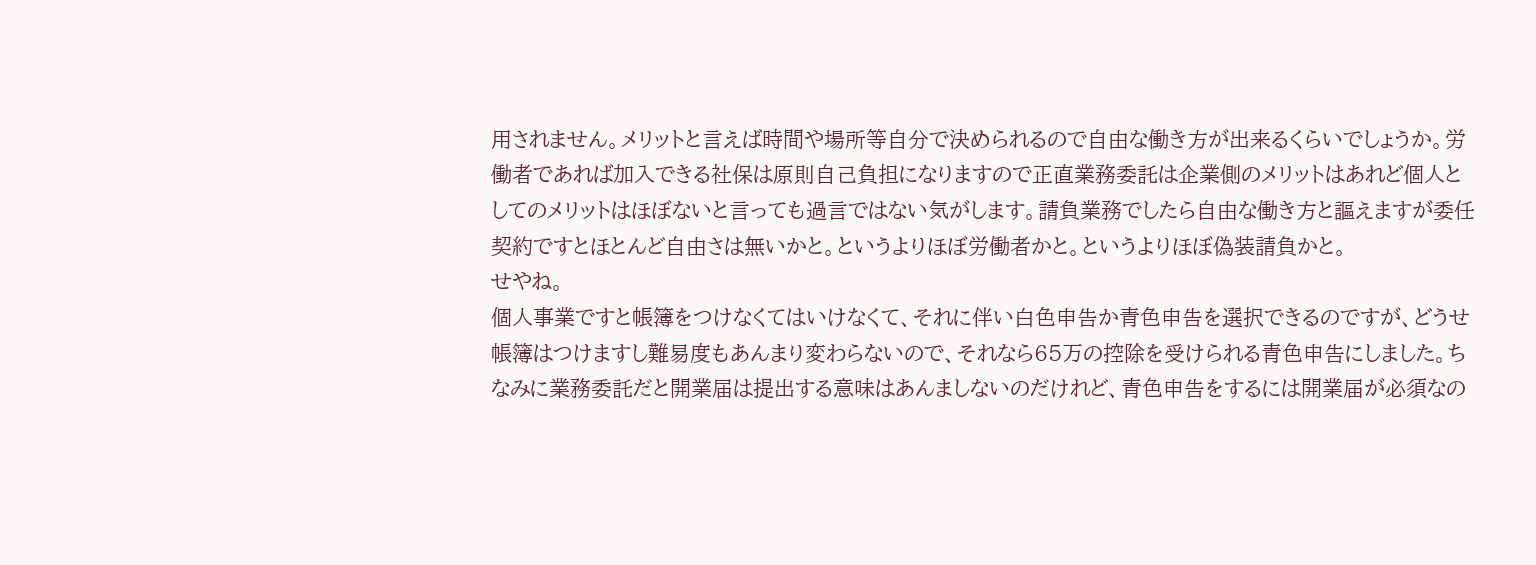用されません。メリットと言えば時間や場所等自分で決められるので自由な働き方が出来るくらいでしょうか。労働者であれば加入できる社保は原則自己負担になりますので正直業務委託は企業側のメリットはあれど個人としてのメリットはほぼないと言っても過言ではない気がします。請負業務でしたら自由な働き方と謳えますが委任契約ですとほとんど自由さは無いかと。というよりほぼ労働者かと。というよりほぼ偽装請負かと。
せやね。
個人事業ですと帳簿をつけなくてはいけなくて、それに伴い白色申告か青色申告を選択できるのですが、どうせ帳簿はつけますし難易度もあんまり変わらないので、それなら65万の控除を受けられる青色申告にしました。ちなみに業務委託だと開業届は提出する意味はあんましないのだけれど、青色申告をするには開業届が必須なの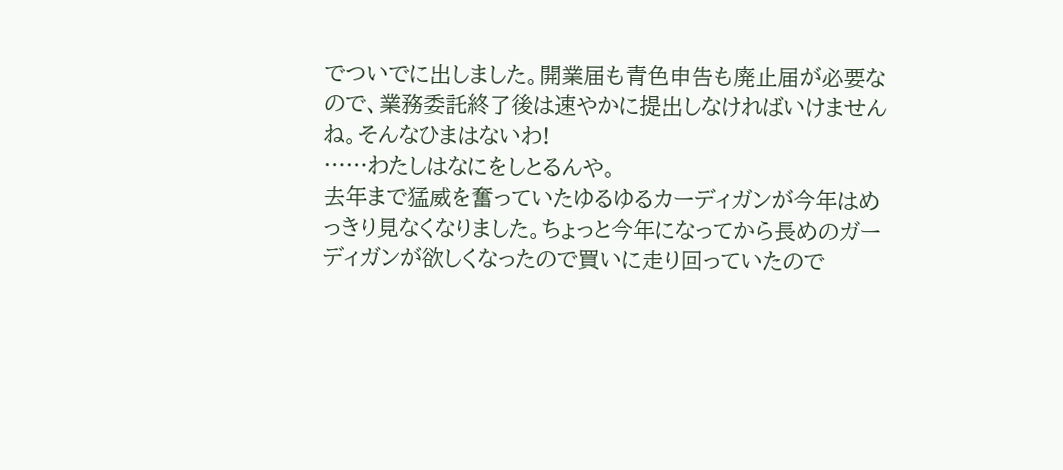でついでに出しました。開業届も青色申告も廃止届が必要なので、業務委託終了後は速やかに提出しなければいけませんね。そんなひまはないわ!
……わたしはなにをしとるんや。
去年まで猛威を奮っていたゆるゆるカーディガンが今年はめっきり見なくなりました。ちょっと今年になってから長めのガーディガンが欲しくなったので買いに走り回っていたので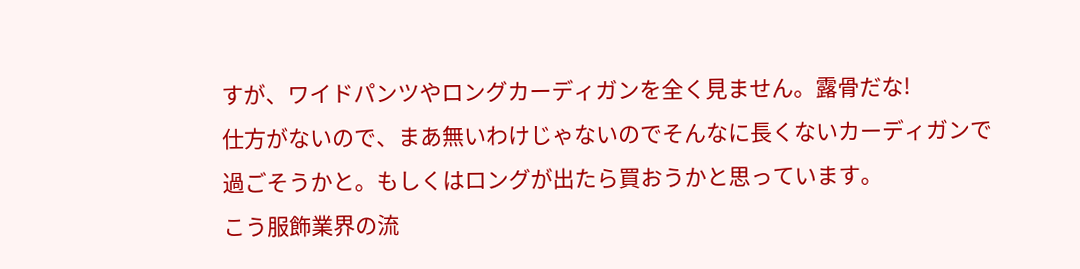すが、ワイドパンツやロングカーディガンを全く見ません。露骨だな!
仕方がないので、まあ無いわけじゃないのでそんなに長くないカーディガンで過ごそうかと。もしくはロングが出たら買おうかと思っています。
こう服飾業界の流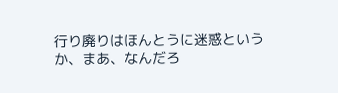行り廃りはほんとうに迷惑というか、まあ、なんだろ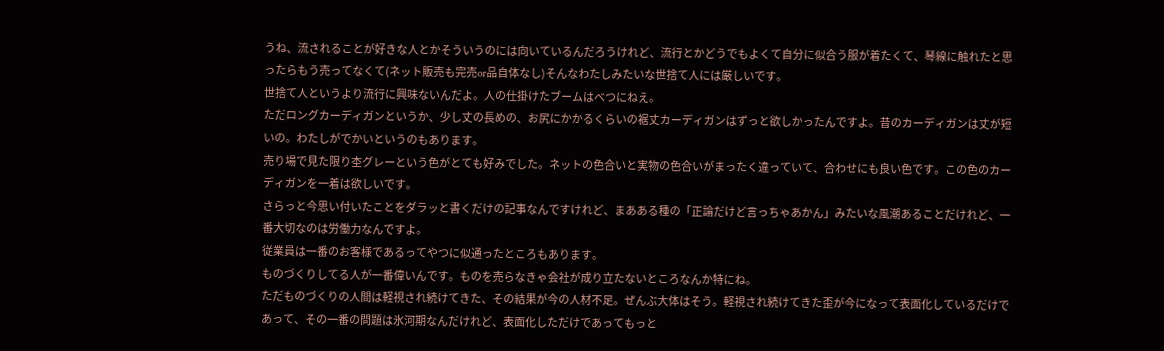うね、流されることが好きな人とかそういうのには向いているんだろうけれど、流行とかどうでもよくて自分に似合う服が着たくて、琴線に触れたと思ったらもう売ってなくて(ネット販売も完売or品自体なし)そんなわたしみたいな世捨て人には厳しいです。
世捨て人というより流行に興味ないんだよ。人の仕掛けたブームはべつにねえ。
ただロングカーディガンというか、少し丈の長めの、お尻にかかるくらいの裾丈カーディガンはずっと欲しかったんですよ。昔のカーディガンは丈が短いの。わたしがでかいというのもあります。
売り場で見た限り杢グレーという色がとても好みでした。ネットの色合いと実物の色合いがまったく違っていて、合わせにも良い色です。この色のカーディガンを一着は欲しいです。
さらっと今思い付いたことをダラッと書くだけの記事なんですけれど、まあある種の「正論だけど言っちゃあかん」みたいな風潮あることだけれど、一番大切なのは労働力なんですよ。
従業員は一番のお客様であるってやつに似通ったところもあります。
ものづくりしてる人が一番偉いんです。ものを売らなきゃ会社が成り立たないところなんか特にね。
ただものづくりの人間は軽視され続けてきた、その結果が今の人材不足。ぜんぶ大体はそう。軽視され続けてきた歪が今になって表面化しているだけであって、その一番の問題は氷河期なんだけれど、表面化しただけであってもっと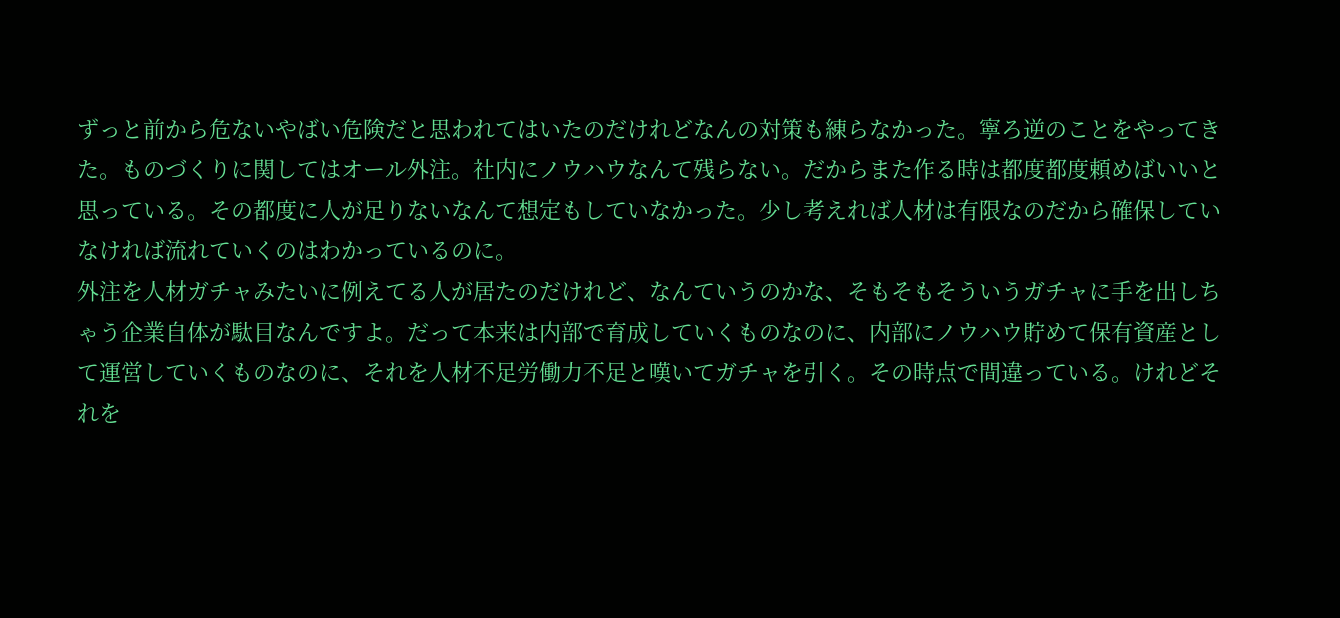ずっと前から危ないやばい危険だと思われてはいたのだけれどなんの対策も練らなかった。寧ろ逆のことをやってきた。ものづくりに関してはオール外注。社内にノウハウなんて残らない。だからまた作る時は都度都度頼めばいいと思っている。その都度に人が足りないなんて想定もしていなかった。少し考えれば人材は有限なのだから確保していなければ流れていくのはわかっているのに。
外注を人材ガチャみたいに例えてる人が居たのだけれど、なんていうのかな、そもそもそういうガチャに手を出しちゃう企業自体が駄目なんですよ。だって本来は内部で育成していくものなのに、内部にノウハウ貯めて保有資産として運営していくものなのに、それを人材不足労働力不足と嘆いてガチャを引く。その時点で間違っている。けれどそれを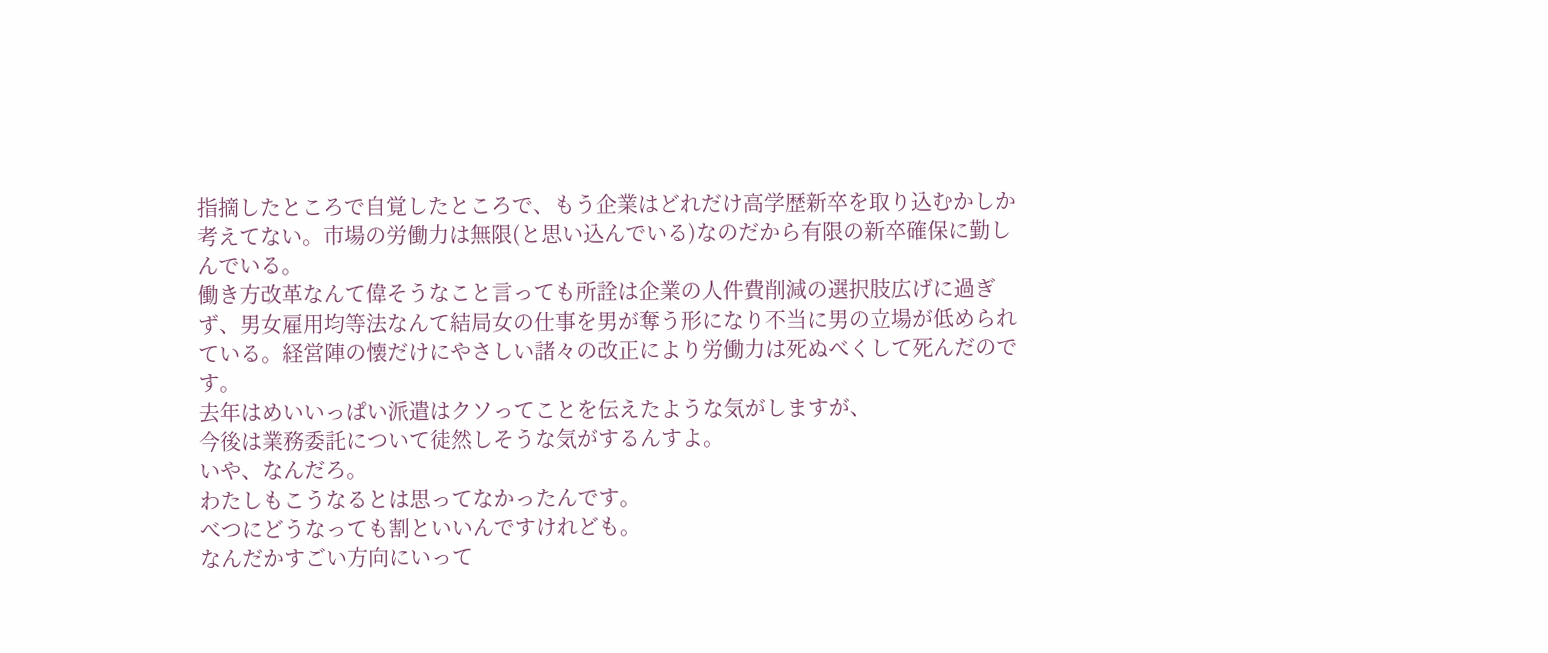指摘したところで自覚したところで、もう企業はどれだけ高学歴新卒を取り込むかしか考えてない。市場の労働力は無限(と思い込んでいる)なのだから有限の新卒確保に勤しんでいる。
働き方改革なんて偉そうなこと言っても所詮は企業の人件費削減の選択肢広げに過ぎず、男女雇用均等法なんて結局女の仕事を男が奪う形になり不当に男の立場が低められている。経営陣の懐だけにやさしい諸々の改正により労働力は死ぬべくして死んだのです。
去年はめいいっぱい派遣はクソってことを伝えたような気がしますが、
今後は業務委託について徒然しそうな気がするんすよ。
いや、なんだろ。
わたしもこうなるとは思ってなかったんです。
べつにどうなっても割といいんですけれども。
なんだかすごい方向にいって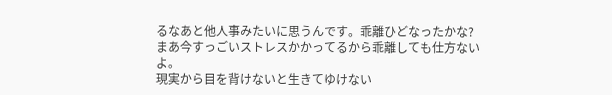るなあと他人事みたいに思うんです。乖離ひどなったかな?
まあ今すっごいストレスかかってるから乖離しても仕方ないよ。
現実から目を背けないと生きてゆけない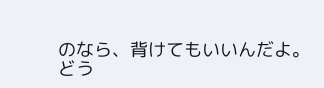のなら、背けてもいいんだよ。
どう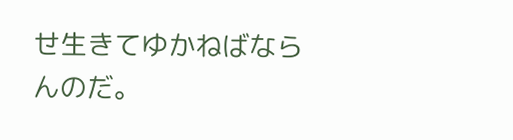せ生きてゆかねばならんのだ。